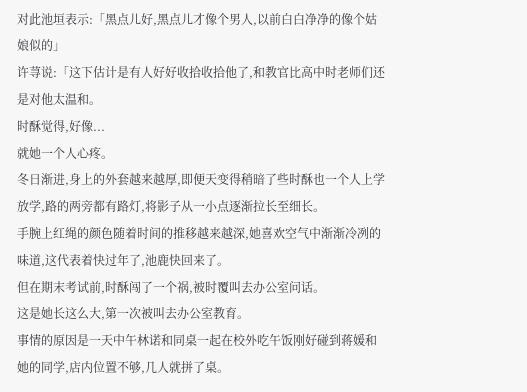对此池垣表示:「黑点儿好,黑点儿才像个男人,以前白白净净的像个姑娘似的」
许荨说:「这下估计是有人好好收拾收拾他了,和教官比高中时老师们还是对他太温和。
时酥觉得,好像...
就她一个人心疼。
冬日渐进,身上的外套越来越厚,即便天变得稍暗了些时酥也一个人上学放学,路的两旁都有路灯,将影子从一小点逐渐拉长至细长。
手腕上红绳的颜色随着时间的推移越来越深,她喜欢空气中渐渐冷冽的味道,这代表着快过年了,池鹿快回来了。
但在期末考试前,时酥闯了一个祸,被时覆叫去办公室问话。
这是她长这么大,第一次被叫去办公室教育。
事情的原因是一天中午林诺和同桌一起在校外吃午饭刚好碰到蒋媛和她的同学,店内位置不够,几人就拼了桌。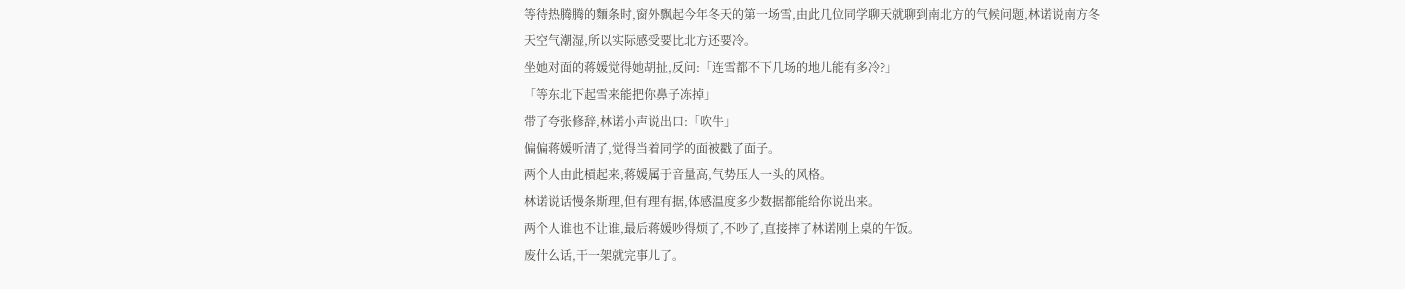等待热腾腾的麵条时,窗外飘起今年冬天的第一场雪,由此几位同学聊天就聊到南北方的气候问题,林诺说南方冬天空气潮湿,所以实际感受要比北方还要冷。
坐她对面的蒋媛觉得她胡扯,反问:「连雪都不下几场的地儿能有多冷?」
「等东北下起雪来能把你鼻子冻掉」
带了夸张修辞,林诺小声说出口:「吹牛」
偏偏蒋媛听清了,觉得当着同学的面被戳了面子。
两个人由此槓起来,蒋媛属于音量高,气势压人一头的风格。
林诺说话慢条斯理,但有理有据,体感温度多少数据都能给你说出来。
两个人谁也不让谁,最后蒋媛吵得烦了,不吵了,直接摔了林诺刚上桌的午饭。
废什么话,干一架就完事儿了。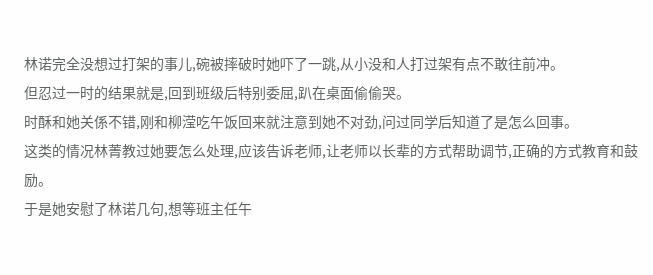林诺完全没想过打架的事儿,碗被摔破时她吓了一跳,从小没和人打过架有点不敢往前冲。
但忍过一时的结果就是,回到班级后特别委屈,趴在桌面偷偷哭。
时酥和她关係不错,刚和柳滢吃午饭回来就注意到她不对劲,问过同学后知道了是怎么回事。
这类的情况林菁教过她要怎么处理,应该告诉老师,让老师以长辈的方式帮助调节,正确的方式教育和鼓励。
于是她安慰了林诺几句,想等班主任午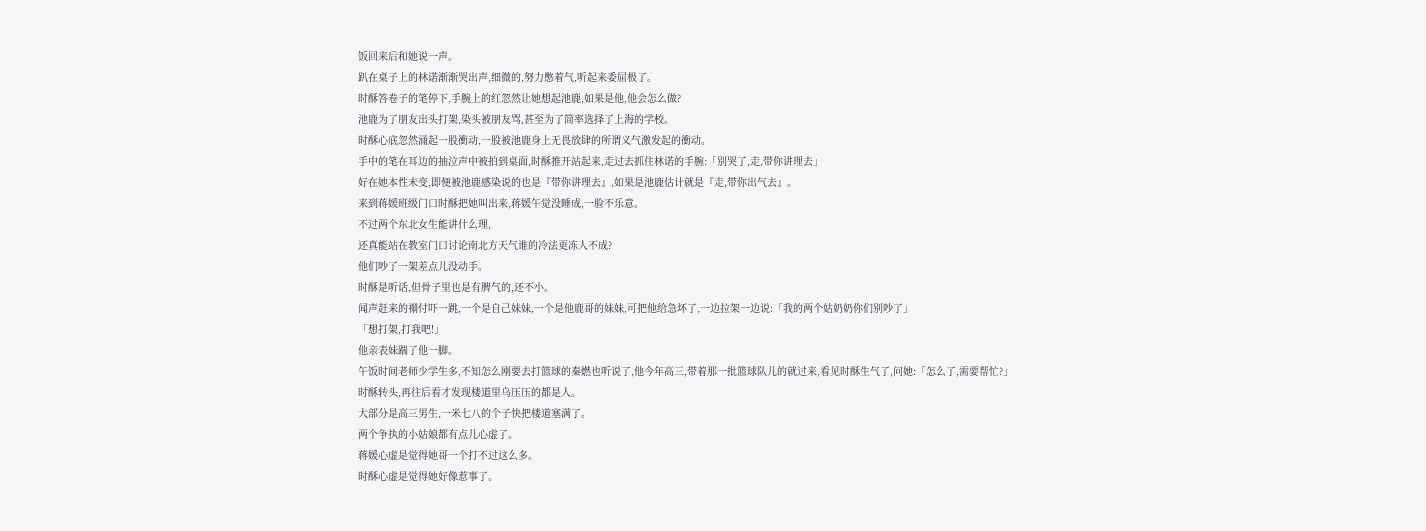饭回来后和她说一声。
趴在桌子上的林诺渐渐哭出声,细微的,努力憋着气,听起来委屈极了。
时酥答卷子的笔停下,手腕上的红忽然让她想起池鹿,如果是他,他会怎么做?
池鹿为了朋友出头打架,染头被朋友骂,甚至为了简率选择了上海的学校。
时酥心底忽然涌起一股衝动,一股被池鹿身上无畏放肆的所谓义气激发起的衝动。
手中的笔在耳边的抽泣声中被拍到桌面,时酥推开站起来,走过去抓住林诺的手腕:「别哭了,走,带你讲理去」
好在她本性未变,即便被池鹿感染说的也是『带你讲理去』,如果是池鹿估计就是『走,带你出气去』。
来到蒋媛班级门口时酥把她叫出来,蒋媛午觉没睡成,一脸不乐意。
不过两个东北女生能讲什么理,
还真能站在教室门口讨论南北方天气谁的冷法更冻人不成?
他们吵了一架差点儿没动手。
时酥是听话,但骨子里也是有脾气的,还不小。
闻声赶来的禤付吓一跳,一个是自己妹妹,一个是他鹿哥的妹妹,可把他给急坏了,一边拉架一边说:「我的两个姑奶奶你们别吵了」
「想打架,打我吧!」
他亲表妹踹了他一脚。
午饭时间老师少学生多,不知怎么刚要去打篮球的秦燃也听说了,他今年高三,带着那一批篮球队儿的就过来,看见时酥生气了,问她:「怎么了,需要帮忙?」
时酥转头,再往后看才发现楼道里乌压压的都是人。
大部分是高三男生,一米七八的个子快把楼道塞满了。
两个争执的小姑娘都有点儿心虚了。
蒋媛心虚是觉得她哥一个打不过这么多。
时酥心虚是觉得她好像惹事了。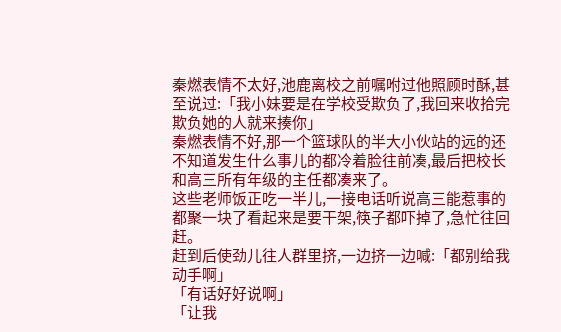秦燃表情不太好,池鹿离校之前嘱咐过他照顾时酥,甚至说过:「我小妹要是在学校受欺负了,我回来收拾完欺负她的人就来揍你」
秦燃表情不好,那一个篮球队的半大小伙站的远的还不知道发生什么事儿的都冷着脸往前凑,最后把校长和高三所有年级的主任都凑来了。
这些老师饭正吃一半儿,一接电话听说高三能惹事的都聚一块了看起来是要干架,筷子都吓掉了,急忙往回赶。
赶到后使劲儿往人群里挤,一边挤一边喊:「都别给我动手啊」
「有话好好说啊」
「让我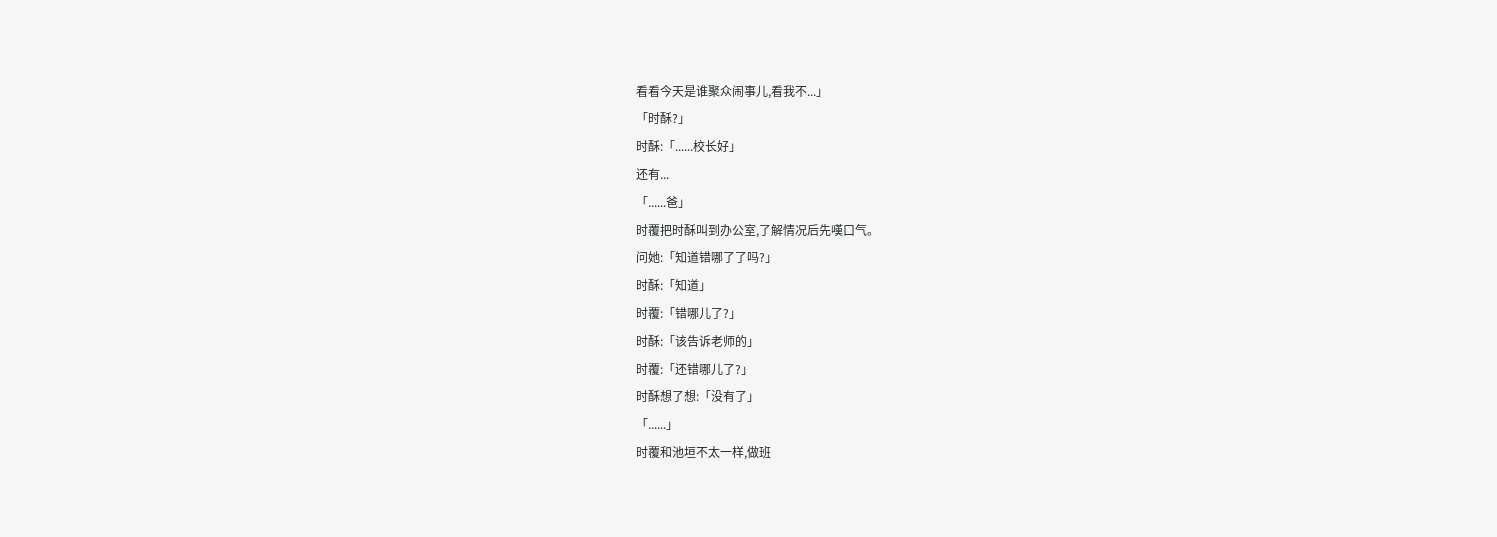看看今天是谁聚众闹事儿,看我不...」
「时酥?」
时酥:「......校长好」
还有...
「......爸」
时覆把时酥叫到办公室,了解情况后先嘆口气。
问她:「知道错哪了了吗?」
时酥:「知道」
时覆:「错哪儿了?」
时酥:「该告诉老师的」
时覆:「还错哪儿了?」
时酥想了想:「没有了」
「......」
时覆和池垣不太一样,做班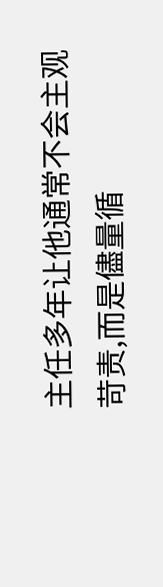主任多年让他通常不会主观苛责,而是儘量循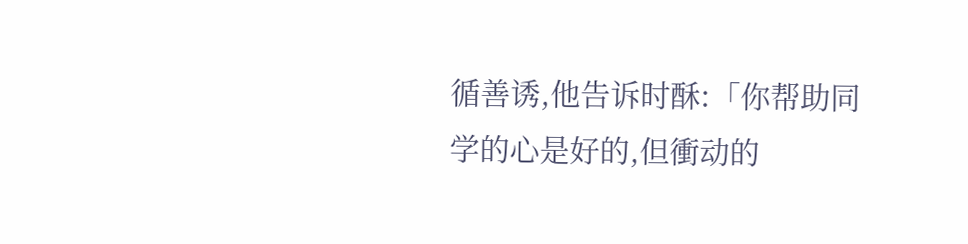循善诱,他告诉时酥:「你帮助同学的心是好的,但衝动的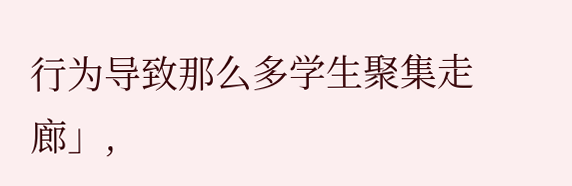行为导致那么多学生聚集走廊」,